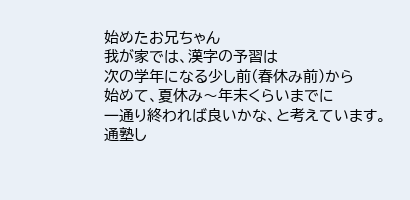始めたお兄ちゃん
我が家では、漢字の予習は
次の学年になる少し前(春休み前)から
始めて、夏休み〜年末くらいまでに
一通り終われば良いかな、と考えています。
通塾し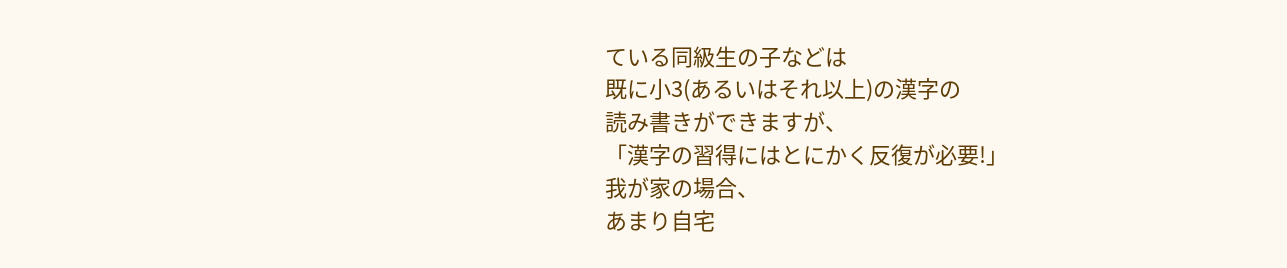ている同級生の子などは
既に小3(あるいはそれ以上)の漢字の
読み書きができますが、
「漢字の習得にはとにかく反復が必要!」
我が家の場合、
あまり自宅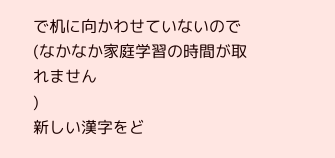で机に向かわせていないので
(なかなか家庭学習の時間が取れません
)
新しい漢字をど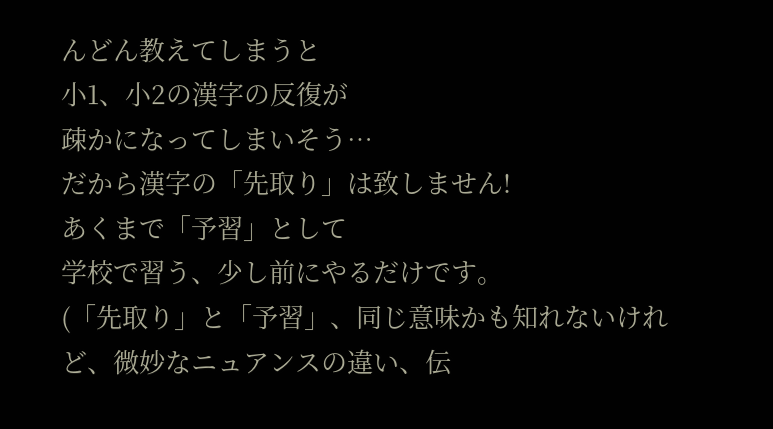んどん教えてしまうと
小1、小2の漢字の反復が
疎かになってしまいそう…
だから漢字の「先取り」は致しません!
あくまで「予習」として
学校で習う、少し前にやるだけです。
(「先取り」と「予習」、同じ意味かも知れないけれど、微妙なニュアンスの違い、伝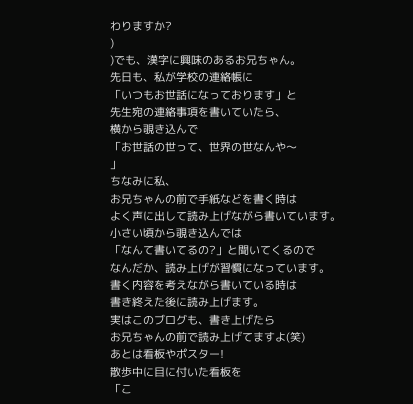わりますか?
)
)でも、漢字に興味のあるお兄ちゃん。
先日も、私が学校の連絡帳に
「いつもお世話になっております」と
先生宛の連絡事項を書いていたら、
横から覗き込んで
「お世話の世って、世界の世なんや〜
」
ちなみに私、
お兄ちゃんの前で手紙などを書く時は
よく声に出して読み上げながら書いています。
小さい頃から覗き込んでは
「なんて書いてるの?」と聞いてくるので
なんだか、読み上げが習慣になっています。
書く内容を考えながら書いている時は
書き終えた後に読み上げます。
実はこのブログも、書き上げたら
お兄ちゃんの前で読み上げてますよ(笑)
あとは看板やポスター!
散歩中に目に付いた看板を
「こ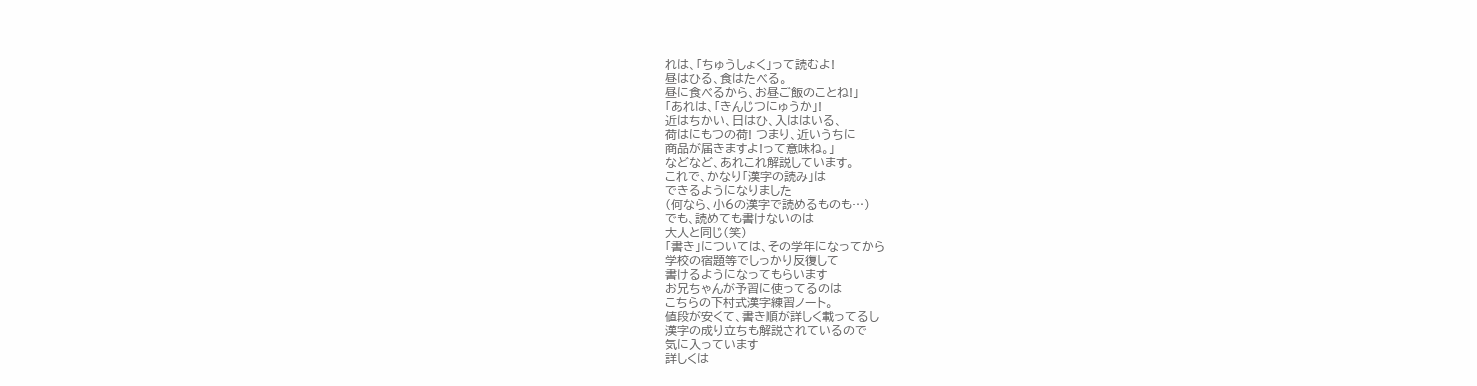れは、「ちゅうしょく」って読むよ!
昼はひる、食はたべる。
昼に食べるから、お昼ご飯のことね!」
「あれは、「きんじつにゅうか」!
近はちかい、日はひ、入ははいる、
荷はにもつの荷! つまり、近いうちに
商品が届きますよ!って意味ね。」
などなど、あれこれ解説しています。
これで、かなり「漢字の読み」は
できるようになりました
(何なら、小6の漢字で読めるものも…)
でも、読めても書けないのは
大人と同じ(笑)
「書き」については、その学年になってから
学校の宿題等でしっかり反復して
書けるようになってもらいます
お兄ちゃんが予習に使ってるのは
こちらの下村式漢字練習ノート。
値段が安くて、書き順が詳しく載ってるし
漢字の成り立ちも解説されているので
気に入っています
詳しくは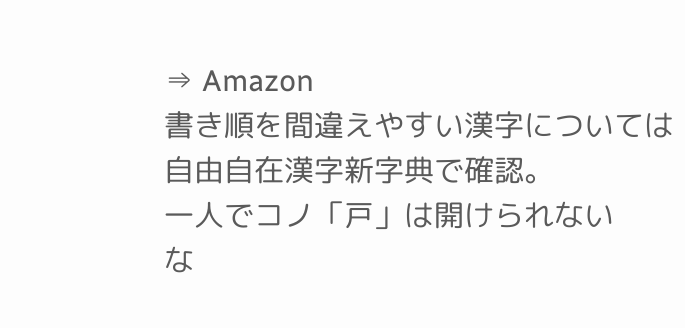⇒ Amazon
書き順を間違えやすい漢字については
自由自在漢字新字典で確認。
一人でコノ「戸」は開けられない
な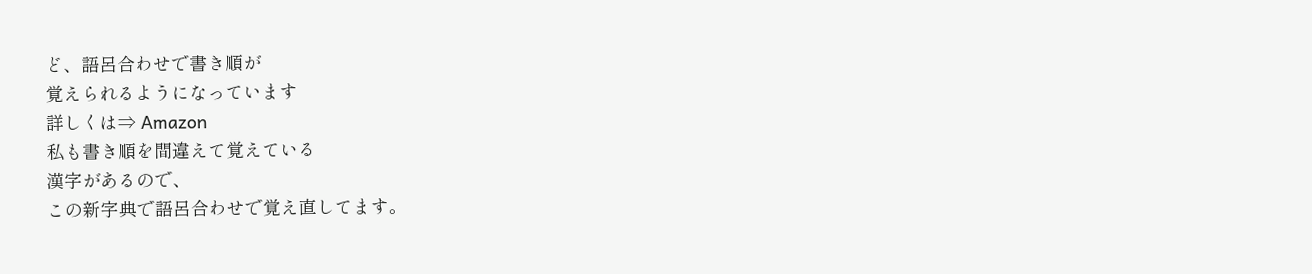ど、語呂合わせで書き順が
覚えられるようになっています
詳しくは⇒ Amazon
私も書き順を間違えて覚えている
漢字があるので、
この新字典で語呂合わせで覚え直してます。